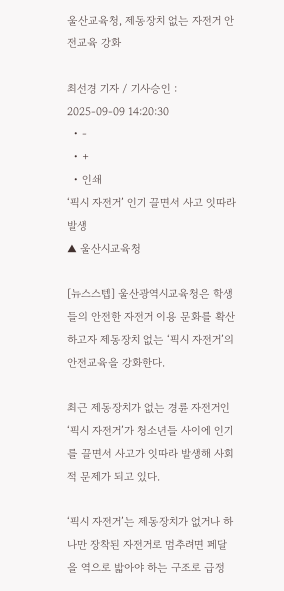울산교육청, 제동장치 없는 자전거 안전교육 강화

최선경 기자 / 기사승인 : 2025-09-09 14:20:30
  • -
  • +
  • 인쇄
‘픽시 자전거’ 인기 끌면서 사고 잇따라 발생
▲ 울산시교육청

[뉴스스텝] 울산광역시교육청은 학생들의 안전한 자전거 이용 문화를 확산하고자 제동장치 없는 ‘픽시 자전거’의 안전교육을 강화한다.

최근 제동장치가 없는 경륜 자전거인 ‘픽시 자전거’가 청소년들 사이에 인기를 끌면서 사고가 잇따라 발생해 사회적 문제가 되고 있다.

‘픽시 자전거’는 제동장치가 없거나 하나만 장착된 자전거로 멈추려면 페달을 역으로 밟아야 하는 구조로 급정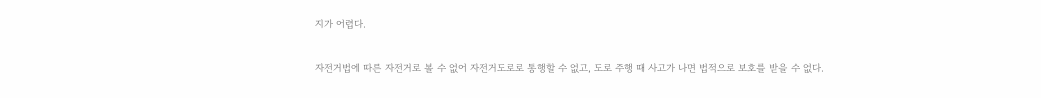지가 어렵다.

자전거법에 따른 자전거로 볼 수 없어 자전거도로로 통행할 수 없고, 도로 주행 때 사고가 나면 법적으로 보호를 받을 수 없다.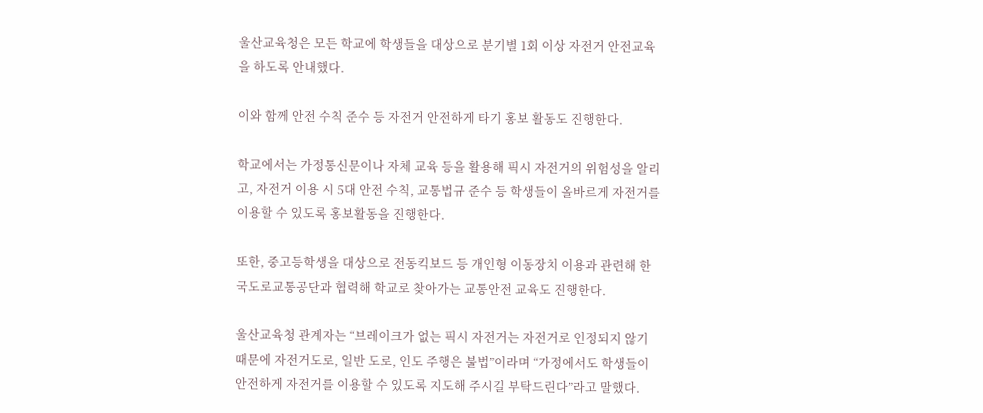울산교육청은 모든 학교에 학생들을 대상으로 분기별 1회 이상 자전거 안전교육을 하도록 안내했다.

이와 함께 안전 수칙 준수 등 자전거 안전하게 타기 홍보 활동도 진행한다.

학교에서는 가정통신문이나 자체 교육 등을 활용해 픽시 자전거의 위험성을 알리고, 자전거 이용 시 5대 안전 수칙, 교통법규 준수 등 학생들이 올바르게 자전거를 이용할 수 있도록 홍보활동을 진행한다.

또한, 중고등학생을 대상으로 전동킥보드 등 개인형 이동장치 이용과 관련해 한국도로교통공단과 협력해 학교로 찾아가는 교통안전 교육도 진행한다.

울산교육청 관계자는 “브레이크가 없는 픽시 자전거는 자전거로 인정되지 않기 때문에 자전거도로, 일반 도로, 인도 주행은 불법”이라며 “가정에서도 학생들이 안전하게 자전거를 이용할 수 있도록 지도해 주시길 부탁드린다”라고 말했다.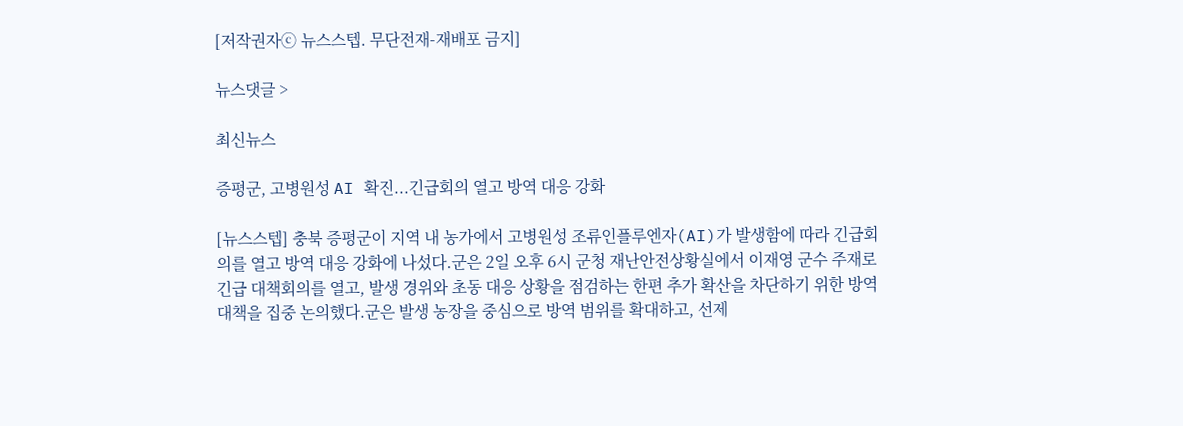[저작권자ⓒ 뉴스스텝. 무단전재-재배포 금지]

뉴스댓글 >

최신뉴스

증평군, 고병원성 AI 확진...긴급회의 열고 방역 대응 강화

[뉴스스텝] 충북 증평군이 지역 내 농가에서 고병원성 조류인플루엔자(AI)가 발생함에 따라 긴급회의를 열고 방역 대응 강화에 나섰다.군은 2일 오후 6시 군청 재난안전상황실에서 이재영 군수 주재로 긴급 대책회의를 열고, 발생 경위와 초동 대응 상황을 점검하는 한편 추가 확산을 차단하기 위한 방역 대책을 집중 논의했다.군은 발생 농장을 중심으로 방역 범위를 확대하고, 선제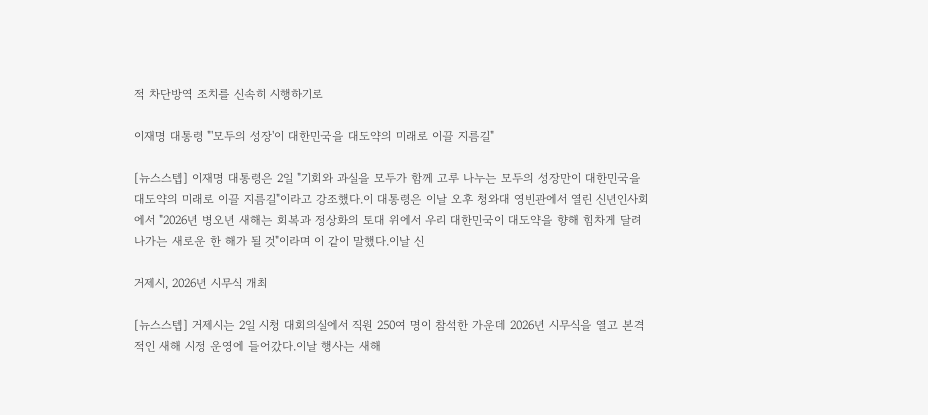적 차단방역 조치를 신속히 시행하기로

이재명 대통령 "'모두의 성장'이 대한민국을 대도약의 미래로 이끌 지름길"

[뉴스스텝] 이재명 대통령은 2일 "기회와 과실을 모두가 함께 고루 나누는 모두의 성장만이 대한민국을 대도약의 미래로 이끌 지름길"이라고 강조했다.이 대통령은 이날 오후 청와대 영빈관에서 열린 신년인사회에서 "2026년 병오년 새해는 회복과 정상화의 토대 위에서 우리 대한민국이 대도약을 향해 힘차게 달려나가는 새로운 한 해가 될 것"이라며 이 같이 말했다.이날 신

거제시, 2026년 시무식 개최

[뉴스스텝] 거제시는 2일 시청 대회의실에서 직원 250여 명이 참석한 가운데 2026년 시무식을 열고 본격적인 새해 시정 운영에 들어갔다.이날 행사는 새해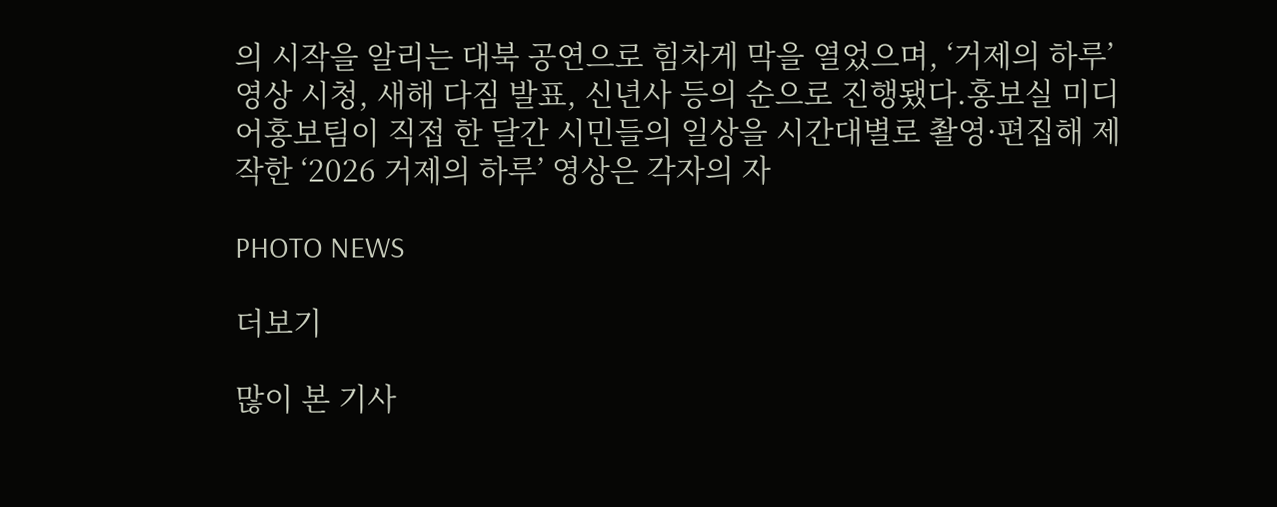의 시작을 알리는 대북 공연으로 힘차게 막을 열었으며, ‘거제의 하루’영상 시청, 새해 다짐 발표, 신년사 등의 순으로 진행됐다.홍보실 미디어홍보팀이 직접 한 달간 시민들의 일상을 시간대별로 촬영·편집해 제작한 ‘2026 거제의 하루’ 영상은 각자의 자

PHOTO NEWS

더보기

많이 본 기사